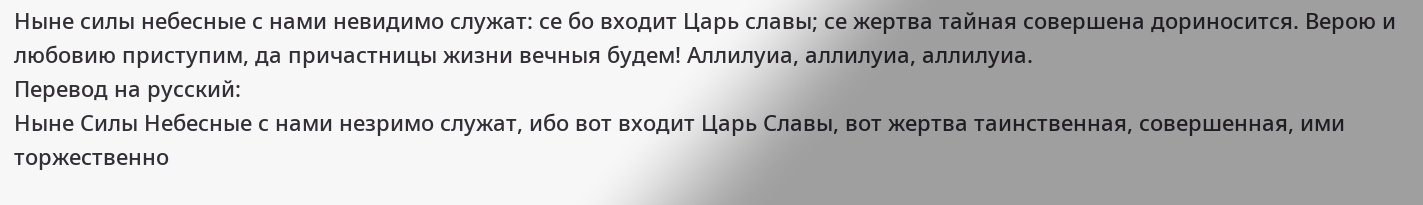Ныне силы небесные с нами невидимо служат: се бо входит Царь славы; се жертва тайная совершена дориносится. Верою и любовию приступим, да причастницы жизни вечныя будем! Аллилуиа, аллилуиа, аллилуиа.
Перевод на русский:
Ныне Силы Небесные с нами незримо служат, ибо вот входит Царь Славы, вот жертва таинственная, совершенная, ими торжественно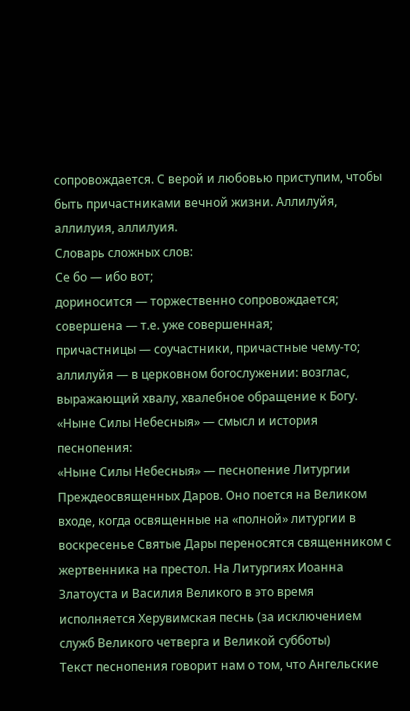сопровождается. С верой и любовью приступим, чтобы быть причастниками вечной жизни. Аллилуйя, аллилуия, аллилуия.
Словарь сложных слов:
Се бо — ибо вот;
дориносится — торжественно сопровождается;
совершена — т.е. уже совершенная;
причастницы — соучастники, причастные чему-то;
аллилуйя — в церковном богослужении: возглас, выражающий хвалу, хвалебное обращение к Богу.
«Ныне Силы Небесныя» — смысл и история песнопения:
«Ныне Силы Небесныя» — песнопение Литургии Преждеосвященных Даров. Оно поется на Великом входе, когда освященные на «полной» литургии в воскресенье Святые Дары переносятся священником с жертвенника на престол. На Литургиях Иоанна Златоуста и Василия Великого в это время исполняется Херувимская песнь (за исключением служб Великого четверга и Великой субботы)
Текст песнопения говорит нам о том, что Ангельские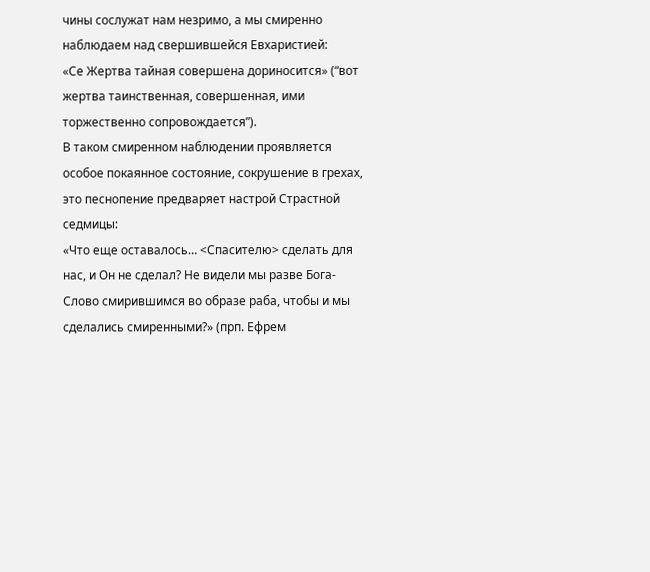чины сослужат нам незримо, а мы смиренно наблюдаем над свершившейся Евхаристией:
«Се Жертва тайная совершена дориносится» (“вот жертва таинственная, совершенная, ими торжественно сопровождается”).
В таком смиренном наблюдении проявляется особое покаянное состояние, сокрушение в грехах, это песнопение предваряет настрой Страстной седмицы:
«Что еще оставалось… <Спасителю> сделать для нас, и Он не сделал? Не видели мы разве Бога-Слово смирившимся во образе раба, чтобы и мы сделались смиренными?» (прп. Ефрем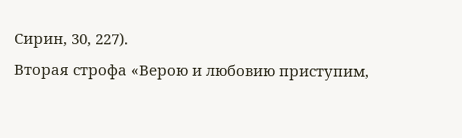Сирин, 30, 227).
Вторая строфа «Верою и любовию приступим,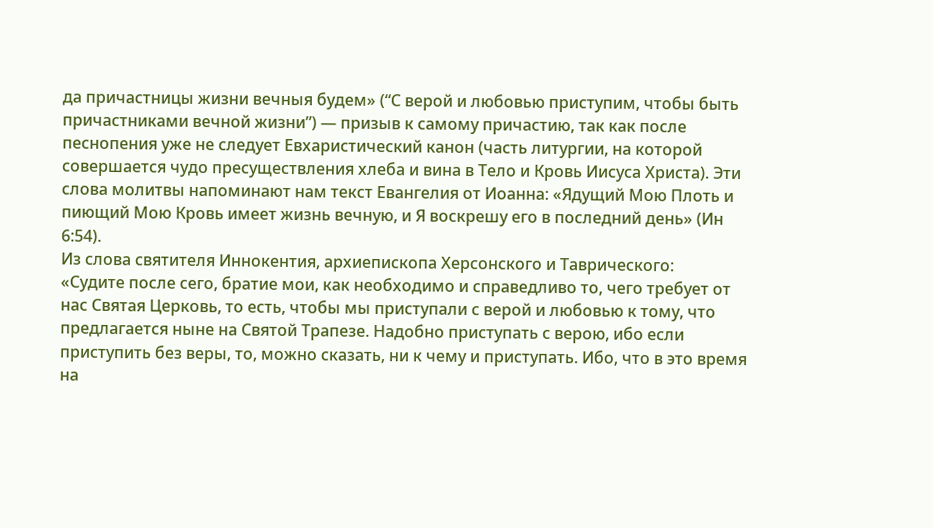да причастницы жизни вечныя будем» (“С верой и любовью приступим, чтобы быть причастниками вечной жизни”) — призыв к самому причастию, так как после песнопения уже не следует Евхаристический канон (часть литургии, на которой совершается чудо пресуществления хлеба и вина в Тело и Кровь Иисуса Христа). Эти слова молитвы напоминают нам текст Евангелия от Иоанна: «Ядущий Мою Плоть и пиющий Мою Кровь имеет жизнь вечную, и Я воскрешу его в последний день» (Ин 6:54).
Из слова святителя Иннокентия, архиепископа Херсонского и Таврического:
«Судите после сего, братие мои, как необходимо и справедливо то, чего требует от нас Святая Церковь, то есть, чтобы мы приступали с верой и любовью к тому, что предлагается ныне на Святой Трапезе. Надобно приступать с верою, ибо если приступить без веры, то, можно сказать, ни к чему и приступать. Ибо, что в это время на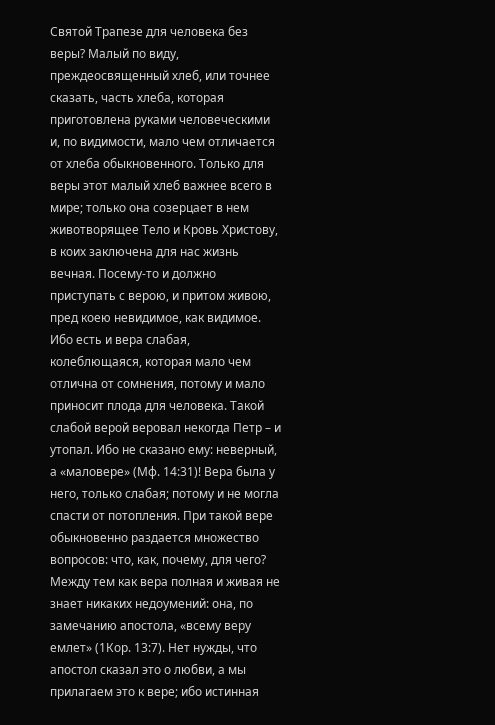Святой Трапезе для человека без веры? Малый по виду, преждеосвященный хлеб, или точнее сказать, часть хлеба, которая приготовлена руками человеческими и, по видимости, мало чем отличается от хлеба обыкновенного. Только для веры этот малый хлеб важнее всего в мире; только она созерцает в нем животворящее Тело и Кровь Христову, в коих заключена для нас жизнь вечная. Посему-то и должно приступать с верою, и притом живою, пред коею невидимое, как видимое. Ибо есть и вера слабая, колеблющаяся, которая мало чем отлична от сомнения, потому и мало приносит плода для человека. Такой слабой верой веровал некогда Петр – и утопал. Ибо не сказано ему: неверный, а «маловере» (Мф. 14:31)! Вера была у него, только слабая; потому и не могла спасти от потопления. При такой вере обыкновенно раздается множество вопросов: что, как, почему, для чего? Между тем как вера полная и живая не знает никаких недоумений: она, по замечанию апостола, «всему веру емлет» (1Кор. 13:7). Нет нужды, что апостол сказал это о любви, а мы прилагаем это к вере; ибо истинная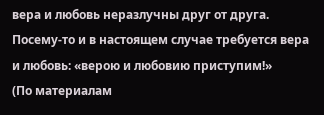вера и любовь неразлучны друг от друга. Посему-то и в настоящем случае требуется вера и любовь: «верою и любовию приступим!»
(По материалам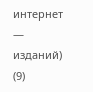интернет — изданий)
(9)